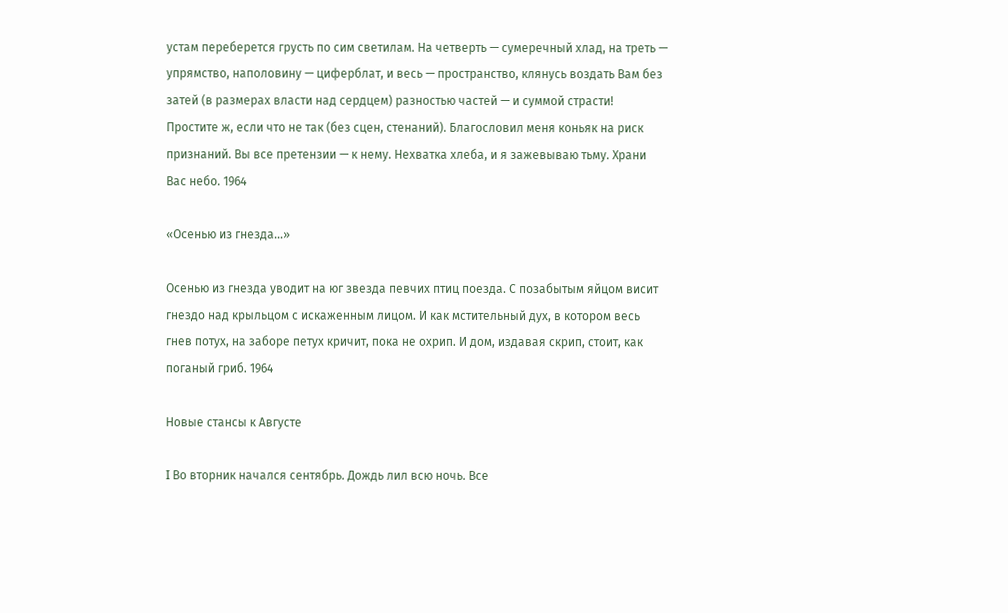устам переберется грусть по сим светилам. На четверть — сумеречный хлад, на треть — упрямство, наполовину — циферблат, и весь — пространство, клянусь воздать Вам без затей (в размерах власти над сердцем) разностью частей — и суммой страсти! Простите ж, если что не так (без сцен, стенаний). Благословил меня коньяк на риск признаний. Вы все претензии — к нему. Нехватка хлеба, и я зажевываю тьму. Храни Вас небо. 1964

«Осенью из гнезда…»

Осенью из гнезда уводит на юг звезда певчих птиц поезда. С позабытым яйцом висит гнездо над крыльцом с искаженным лицом. И как мстительный дух, в котором весь гнев потух, на заборе петух кричит, пока не охрип. И дом, издавая скрип, стоит, как поганый гриб. 1964

Новые стансы к Августе

I Во вторник начался сентябрь. Дождь лил всю ночь. Все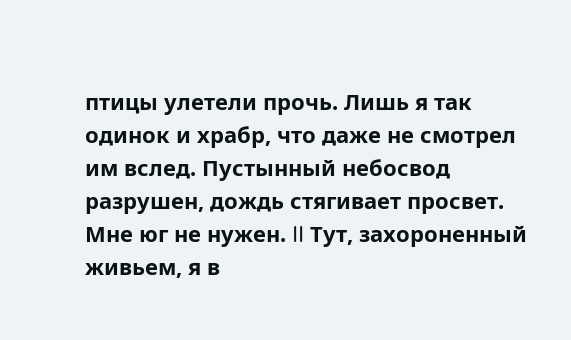птицы улетели прочь. Лишь я так одинок и храбр, что даже не смотрел им вслед. Пустынный небосвод разрушен, дождь стягивает просвет. Мне юг не нужен. II Тут, захороненный живьем, я в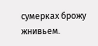сумерках брожу жнивьем.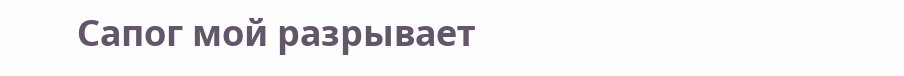Сапог мой разрывает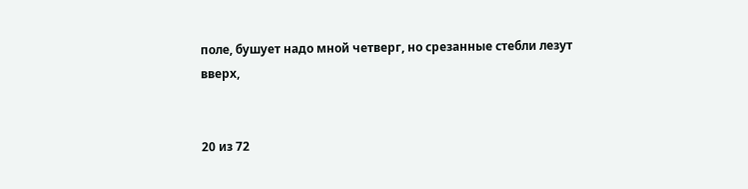поле, бушует надо мной четверг, но срезанные стебли лезут вверх,


20 из 72